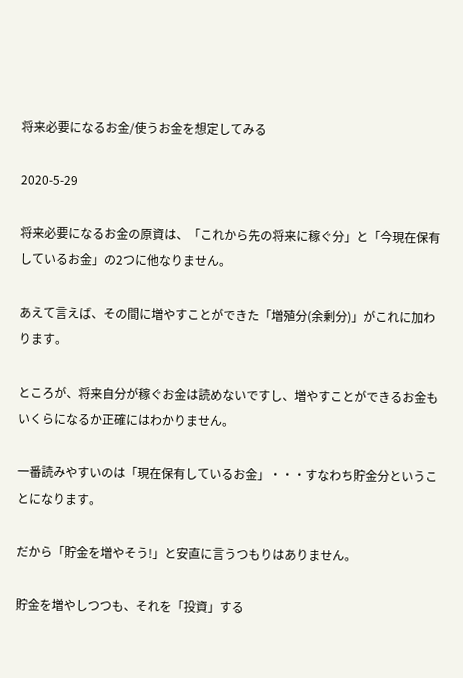将来必要になるお金/使うお金を想定してみる

2020-5-29

将来必要になるお金の原資は、「これから先の将来に稼ぐ分」と「今現在保有しているお金」の2つに他なりません。

あえて言えば、その間に増やすことができた「増殖分(余剰分)」がこれに加わります。

ところが、将来自分が稼ぐお金は読めないですし、増やすことができるお金もいくらになるか正確にはわかりません。

一番読みやすいのは「現在保有しているお金」・・・すなわち貯金分ということになります。

だから「貯金を増やそう!」と安直に言うつもりはありません。

貯金を増やしつつも、それを「投資」する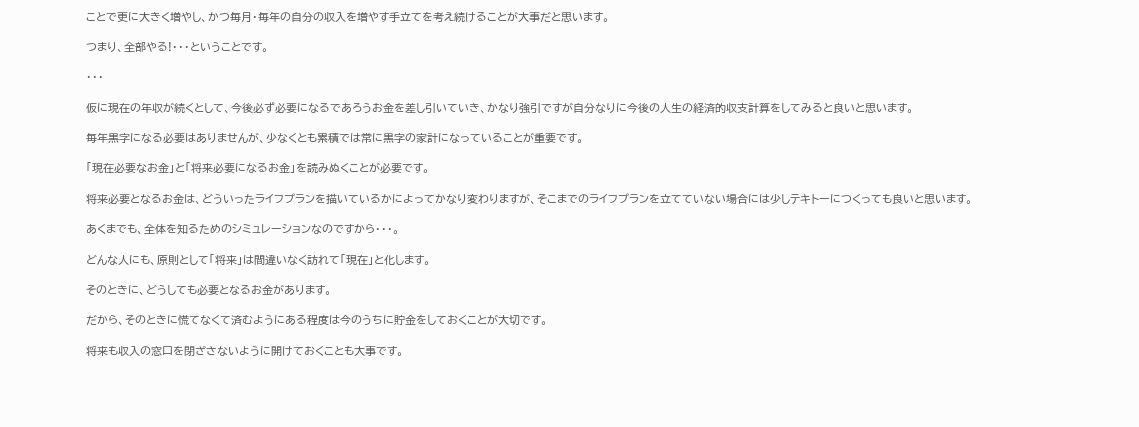ことで更に大きく増やし、かつ毎月・毎年の自分の収入を増やす手立てを考え続けることが大事だと思います。

つまり、全部やる!・・・ということです。

・・・

仮に現在の年収が続くとして、今後必ず必要になるであろうお金を差し引いていき、かなり強引ですが自分なりに今後の人生の経済的収支計算をしてみると良いと思います。

毎年黒字になる必要はありませんが、少なくとも累積では常に黒字の家計になっていることが重要です。

「現在必要なお金」と「将来必要になるお金」を読みぬくことが必要です。

将来必要となるお金は、どういったライフプランを描いているかによってかなり変わりますが、そこまでのライフプランを立てていない場合には少しテキトーにつくっても良いと思います。

あくまでも、全体を知るためのシミュレーションなのですから・・・。

どんな人にも、原則として「将来」は間違いなく訪れて「現在」と化します。

そのときに、どうしても必要となるお金があります。

だから、そのときに慌てなくて済むようにある程度は今のうちに貯金をしておくことが大切です。

将来も収入の窓口を閉ざさないように開けておくことも大事です。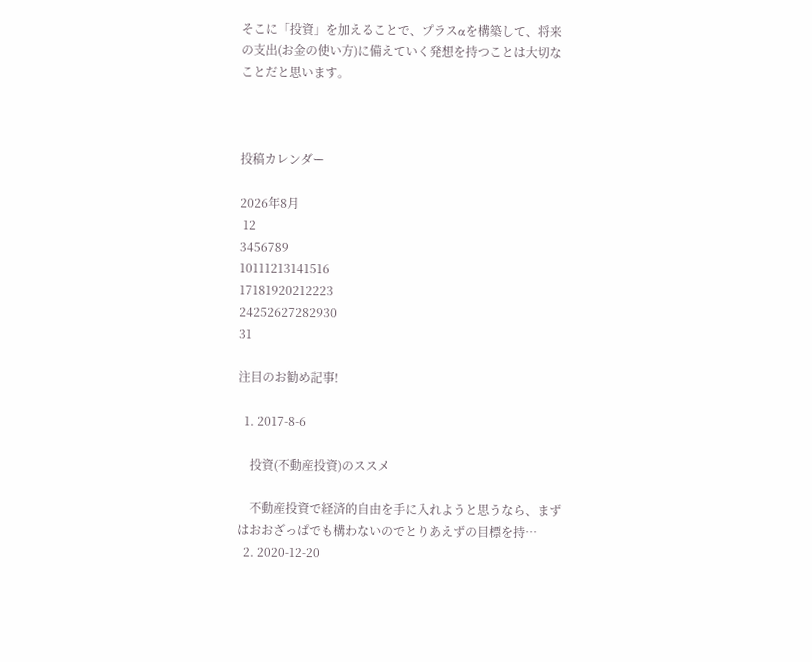そこに「投資」を加えることで、プラスαを構築して、将来の支出(お金の使い方)に備えていく発想を持つことは大切なことだと思います。



投稿カレンダー

2026年8月
 12
3456789
10111213141516
17181920212223
24252627282930
31

注目のお勧め記事!

  1. 2017-8-6

    投資(不動産投資)のススメ

    不動産投資で経済的自由を手に入れようと思うなら、まずはおおざっぱでも構わないのでとりあえずの目標を持…
  2. 2020-12-20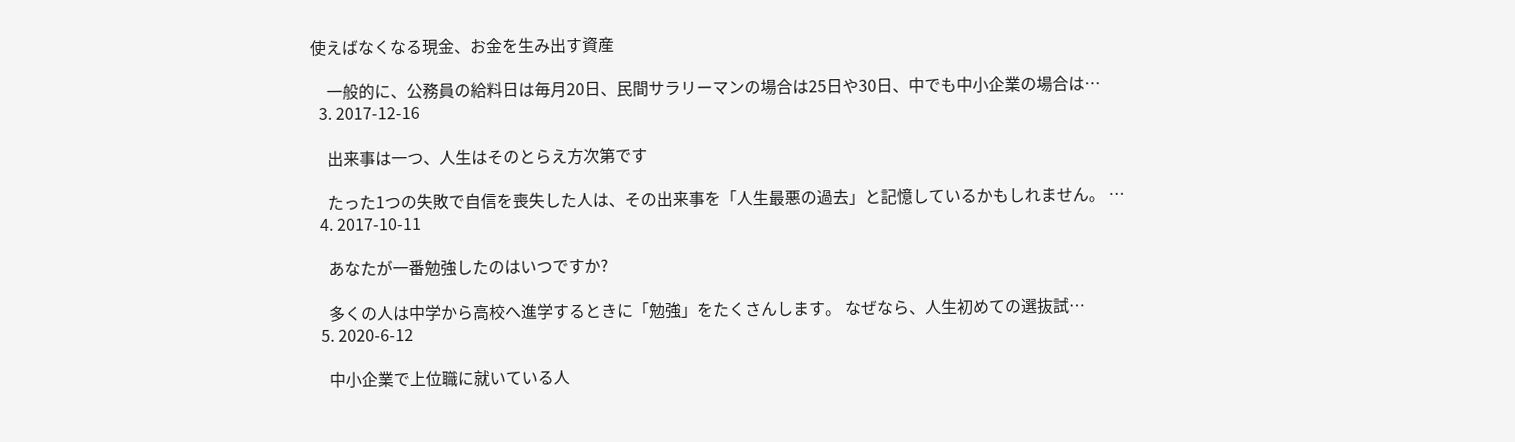使えばなくなる現金、お金を生み出す資産

    一般的に、公務員の給料日は毎月20日、民間サラリーマンの場合は25日や30日、中でも中小企業の場合は…
  3. 2017-12-16

    出来事は一つ、人生はそのとらえ方次第です

    たった1つの失敗で自信を喪失した人は、その出来事を「人生最悪の過去」と記憶しているかもしれません。 …
  4. 2017-10-11

    あなたが一番勉強したのはいつですか?

    多くの人は中学から高校へ進学するときに「勉強」をたくさんします。 なぜなら、人生初めての選抜試…
  5. 2020-6-12

    中小企業で上位職に就いている人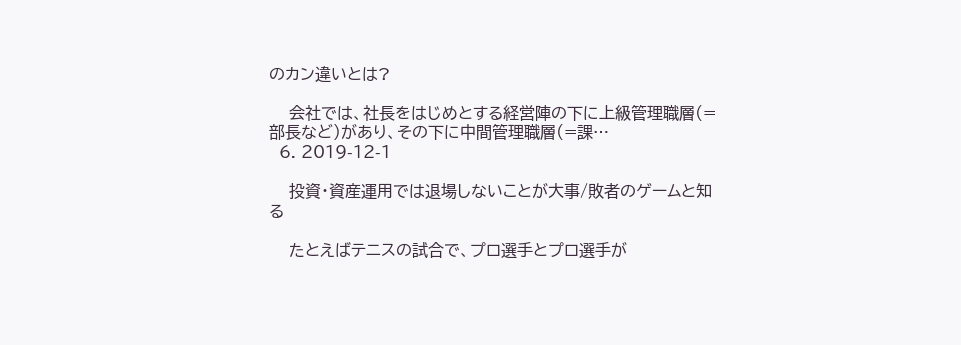のカン違いとは?

    会社では、社長をはじめとする経営陣の下に上級管理職層(=部長など)があり、その下に中間管理職層(=課…
  6. 2019-12-1

    投資・資産運用では退場しないことが大事/敗者のゲームと知る

    たとえばテニスの試合で、プロ選手とプロ選手が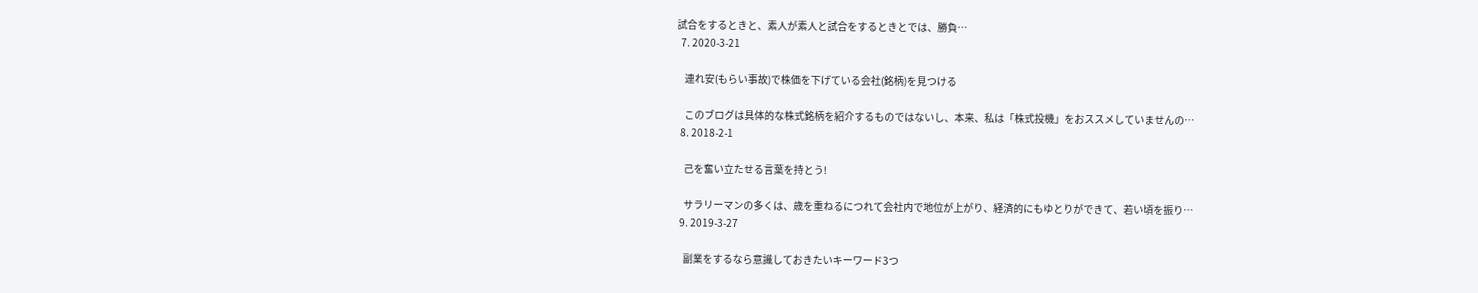試合をするときと、素人が素人と試合をするときとでは、勝負…
  7. 2020-3-21

    連れ安(もらい事故)で株価を下げている会社(銘柄)を見つける

    このブログは具体的な株式銘柄を紹介するものではないし、本来、私は「株式投機」をおススメしていませんの…
  8. 2018-2-1

    己を奮い立たせる言葉を持とう!

    サラリーマンの多くは、歳を重ねるにつれて会社内で地位が上がり、経済的にもゆとりができて、若い頃を振り…
  9. 2019-3-27

    副業をするなら意識しておきたいキーワード3つ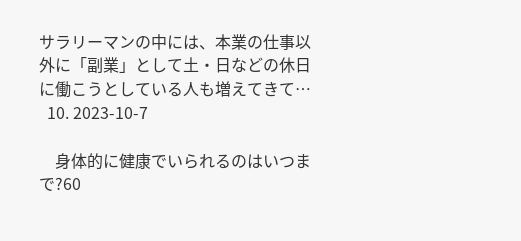サラリーマンの中には、本業の仕事以外に「副業」として土・日などの休日に働こうとしている人も増えてきて…
  10. 2023-10-7

    身体的に健康でいられるのはいつまで?60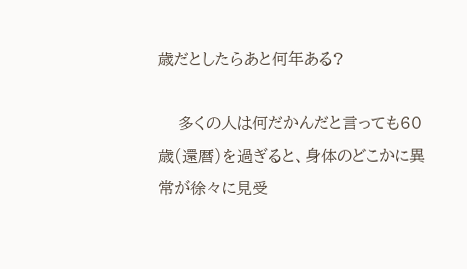歳だとしたらあと何年ある?

    多くの人は何だかんだと言っても60歳(還暦)を過ぎると、身体のどこかに異常が徐々に見受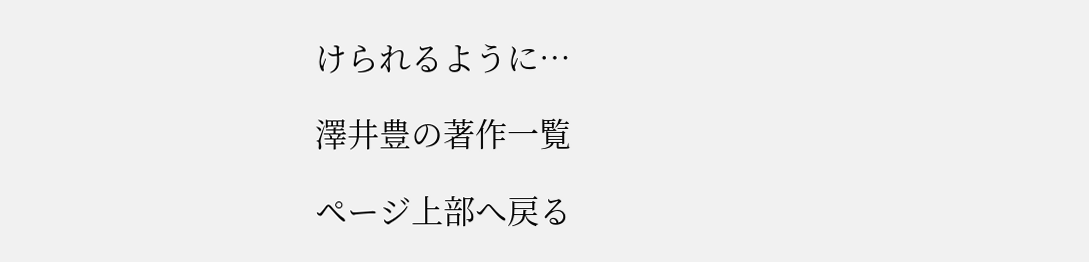けられるように…

澤井豊の著作一覧

ページ上部へ戻る